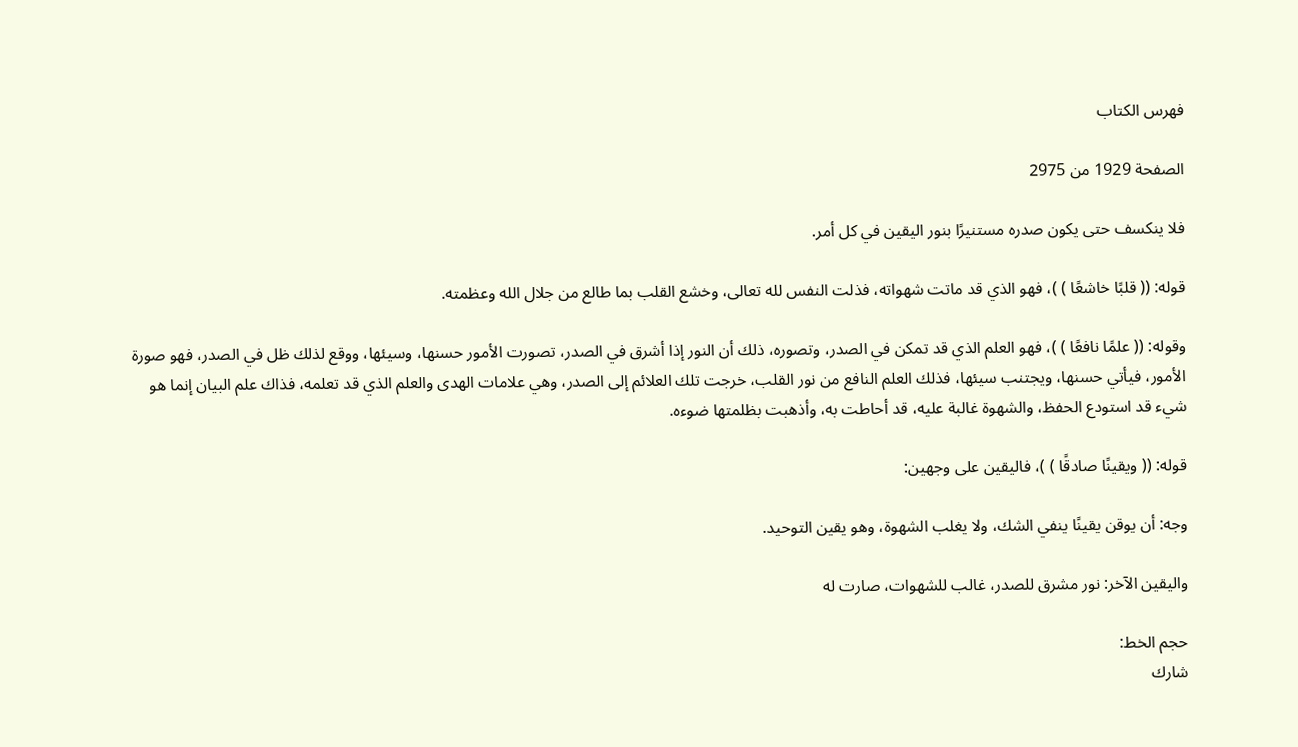فهرس الكتاب

الصفحة 1929 من 2975

فلا ينكسف حتى يكون صدره مستنيرًا بنور اليقين في كل أمر.

قوله: (( قلبًا خاشعًا ) )، فهو الذي قد ماتت شهواته، فذلت النفس لله تعالى، وخشع القلب بما طالع من جلال الله وعظمته.

وقوله: (( علمًا نافعًا ) )، فهو العلم الذي قد تمكن في الصدر، وتصوره، ذلك أن النور إذا أشرق في الصدر، تصورت الأمور حسنها، وسيئها، ووقع لذلك ظل في الصدر، فهو صورة الأمور، فيأتي حسنها، ويجتنب سيئها، فذلك العلم النافع من نور القلب، خرجت تلك العلائم إلى الصدر، وهي علامات الهدى والعلم الذي قد تعلمه، فذاك علم البيان إنما هو شيء قد استودع الحفظ، والشهوة غالبة عليه، قد أحاطت به، وأذهبت بظلمتها ضوءه.

قوله: (( ويقينًا صادقًا ) )، فاليقين على وجهين:

وجه: أن يوقن يقينًا ينفي الشك، ولا يغلب الشهوة، وهو يقين التوحيد.

واليقين الآخر: نور مشرق للصدر، غالب للشهوات، صارت له

حجم الخط:
شارك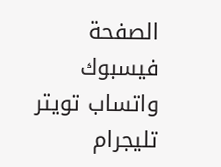الصفحة
فيسبوك واتساب تويتر تليجرام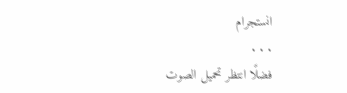انستجرام
. . .
فضلًا انتظر تحميل الصوت